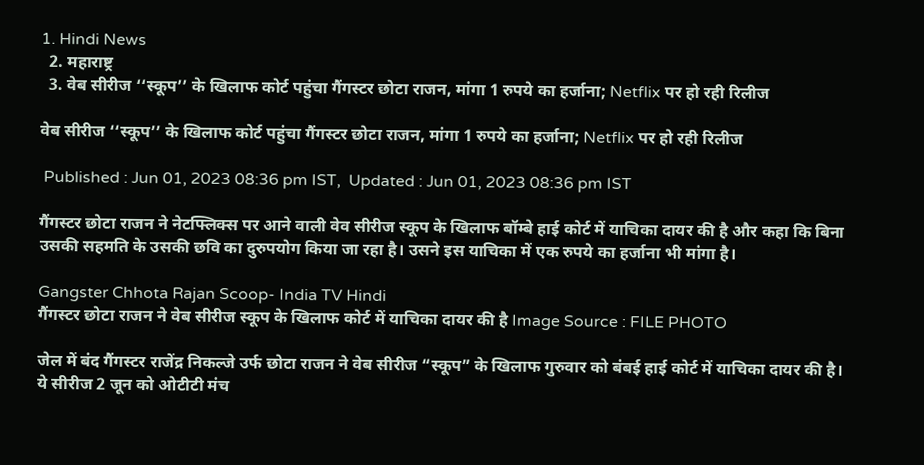1. Hindi News
  2. महाराष्ट्र
  3. वेब सीरीज ‘‘स्कूप’’ के खिलाफ कोर्ट पहुंचा गैंगस्टर छोटा राजन, मांगा 1 रुपये का हर्जाना; Netflix पर हो रही रिलीज

वेब सीरीज ‘‘स्कूप’’ के खिलाफ कोर्ट पहुंचा गैंगस्टर छोटा राजन, मांगा 1 रुपये का हर्जाना; Netflix पर हो रही रिलीज

 Published : Jun 01, 2023 08:36 pm IST,  Updated : Jun 01, 2023 08:36 pm IST

गैंगस्टर छोटा राजन ने नेटफ्लिक्स पर आने वाली वेव सीरीज स्कूप के खिलाफ बॉम्बे हाई कोर्ट में याचिका दायर की है और कहा कि बिना उसकी सहमति के उसकी छवि का दुरुपयोग किया जा रहा है। उसने इस याचिका में एक रुपये का हर्जाना भी मांगा है।

Gangster Chhota Rajan Scoop- India TV Hindi
गैंगस्टर छोटा राजन ने वेब सीरीज स्कूप के खिलाफ कोर्ट में याचिका दायर की है Image Source : FILE PHOTO

जेल में बंद गैंगस्टर राजेंद्र निकल्जे उर्फ छोटा राजन ने वेब सीरीज “स्कूप” के खिलाफ गुरुवार को बंबई हाई कोर्ट में याचिका दायर की है। ये सीरीज 2 जून को ओटीटी मंच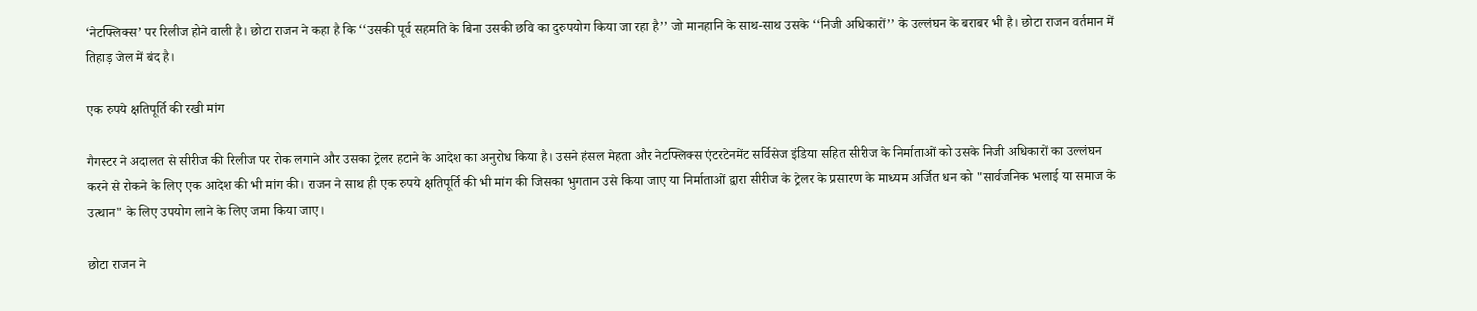‘नेटफ्लिक्स’ पर रिलीज होने वाली है। छोटा राजन ने कहा है कि ‘‘उसकी पूर्व सहमति के बिना उसकी छवि का दुरुपयोग किया जा रहा है’’ जो मानहानि के साथ-साथ उसके ‘‘निजी अधिकारों’’ के उल्लंघन के बराबर भी है। छोटा राजन वर्तमान में तिहाड़ जेल में बंद है।

एक रुपये क्षतिपूर्ति की रखी मांग

गैगस्टर ने अदालत से सीरीज की रिलीज पर रोक लगाने और उसका ट्रेलर हटाने के आदेश का अनुरोध किया है। उसने हंसल मेहता और नेटफ्लिक्स एंटरटेनमेंट सर्विसेज इंडिया सहित सीरीज के निर्माताओं को उसके निजी अधिकारों का उल्लंघन करने से रोकने के लिए एक आदेश की भी मांग की। राजन ने साथ ही एक रुपये क्षतिपूर्ति की भी मांग की जिसका भुगतान उसे किया जाए या निर्माताओं द्वारा सीरीज के ट्रेलर के प्रसारण के माध्यम अर्जित धन को "सार्वजनिक भलाई या समाज के उत्थान" के लिए उपयोग लाने के लिए जमा किया जाए।

छोटा राजन ने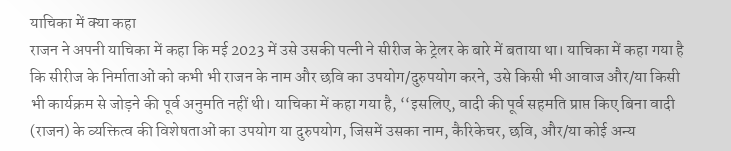याचिका में क्या कहा
राजन ने अपनी याचिका में कहा कि मई 2023 में उसे उसकी पत्नी ने सीरीज के ट्रेलर के बारे में बताया था। याचिका में कहा गया है कि सीरीज के निर्माताओं को कभी भी राजन के नाम और छवि का उपयोग/दुरुपयोग करने, उसे किसी भी आवाज और/या किसी भी कार्यक्रम से जोड़ने की पूर्व अनुमति नहीं थी। याचिका में कहा गया है, ‘‘इसलिए, वादी की पूर्व सहमति प्राप्त किए बिना वादी (राजन) के व्यक्तित्व की विशेषताओं का उपयोग या दुरुपयोग, जिसमें उसका नाम, कैरिकेचर, छवि, और/या कोई अन्य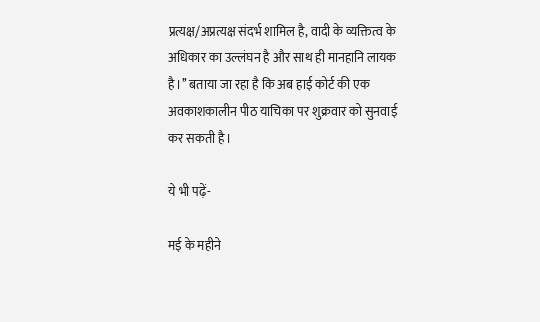प्रत्यक्ष/अप्रत्यक्ष संदर्भ शामिल है, वादी के व्यक्तित्व के अधिकार का उल्लंघन है और साथ ही मानहानि लायक है।’’ बताया जा रहा है कि अब हाई कोर्ट की एक अवकाशकालीन पीठ याचिका पर शुक्रवार को सुनवाई कर सकती है।

ये भी पढ़ें-

मई के महीने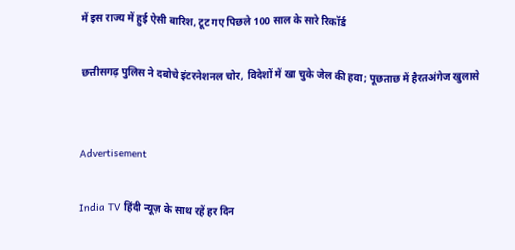में इस राज्य में हुई ऐसी बारिश, टूट गए पिछले 100 साल के सारे रिकॉर्ड

छत्तीसगढ़ पुलिस ने दबोचे इंटरनेशनल चोर, विदेशों में खा चुके जेल की हवा; पूछताछ में हैरतअंगेज खुलासे


Advertisement

India TV हिंदी न्यूज़ के साथ रहें हर दिन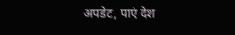अपडेट, पाएं देश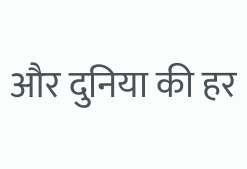और दुनिया की हर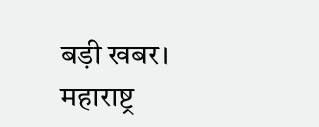बड़ी खबर। महाराष्ट्र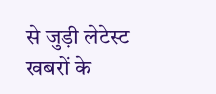से जुड़ी लेटेस्ट खबरों के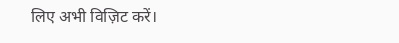लिए अभी विज़िट करें।